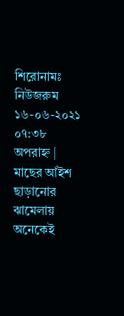শিরোনামঃ
নিউজরুম ১৬-০৬-২০২১ ০৭:৩৮ অপরাহ্ন |
মাছের আঁইশ ছাড়ানোর ঝামেলায় অনেকেই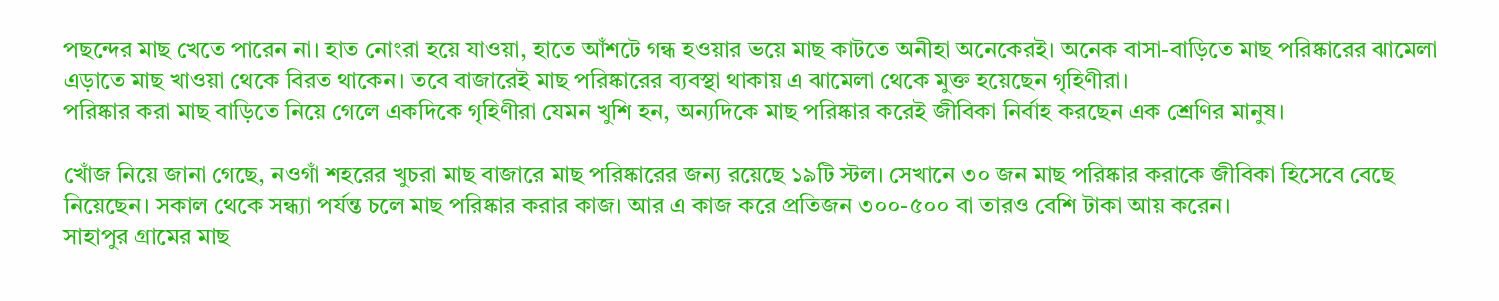পছন্দের মাছ খেতে পারেন না। হাত নোংরা হয়ে যাওয়া, হাতে আঁশটে গন্ধ হওয়ার ভয়ে মাছ কাটতে অনীহা অনেকেরই। অনেক বাসা-বাড়িতে মাছ পরিষ্কারের ঝামেলা এড়াতে মাছ খাওয়া থেকে বিরত থাকেন। তবে বাজারেই মাছ পরিষ্কারের ব্যবস্থা থাকায় এ ঝামেলা থেকে মুক্ত হয়েছেন গৃহিণীরা।
পরিষ্কার করা মাছ বাড়িতে নিয়ে গেলে একদিকে গৃহিণীরা যেমন খুশি হন, অন্যদিকে মাছ পরিষ্কার করেই জীবিকা নির্বাহ করছেন এক শ্রেণির মানুষ।

খোঁজ নিয়ে জানা গেছে, নওগাঁ শহরের খুচরা মাছ বাজারে মাছ পরিষ্কারের জন্য রয়েছে ১৯টি স্টল। সেখানে ৩০ জন মাছ পরিষ্কার করাকে জীবিকা হিসেবে বেছে নিয়েছেন। সকাল থেকে সন্ধ্যা পর্যন্ত চলে মাছ পরিষ্কার করার কাজ। আর এ কাজ করে প্রতিজন ৩০০-৫০০ বা তারও বেশি টাকা আয় করেন।
সাহাপুর গ্রামের মাছ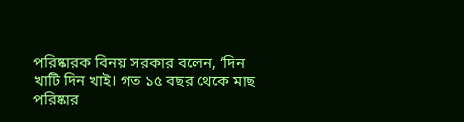পরিষ্কারক বিনয় সরকার বলেন, ‘দিন খাটি দিন খাই। গত ১৫ বছর থেকে মাছ পরিষ্কার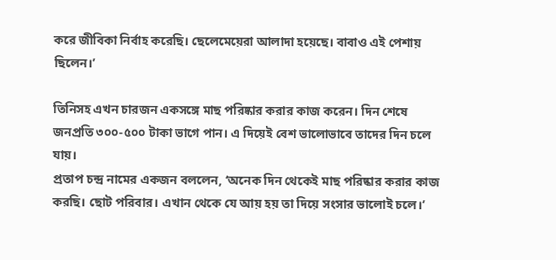করে জীবিকা নির্বাহ করেছি। ছেলেমেয়েরা আলাদা হয়েছে। বাবাও এই পেশায় ছিলেন।’

তিনিসহ এখন চারজন একসঙ্গে মাছ পরিষ্কার করার কাজ করেন। দিন শেষে জনপ্রতি ৩০০-৫০০ টাকা ভাগে পান। এ দিয়েই বেশ ভালোভাবে তাদের দিন চলে যায়।
প্রতাপ চন্দ্র নামের একজন বললেন, ‘অনেক দিন থেকেই মাছ পরিষ্কার করার কাজ করছি। ছোট পরিবার। এখান থেকে যে আয় হয় তা দিয়ে সংসার ভালোই চলে।’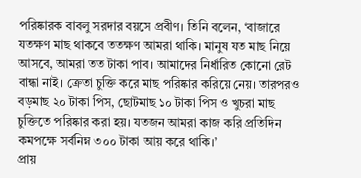পরিষ্কারক বাবলু সরদার বয়সে প্রবীণ। তিনি বলেন, ‘বাজারে যতক্ষণ মাছ থাকবে ততক্ষণ আমরা থাকি। মানুষ যত মাছ নিয়ে আসবে, আমরা তত টাকা পাব। আমাদের নির্ধারিত কোনো রেট বান্ধা নাই। ক্রেতা চুক্তি করে মাছ পরিষ্কার করিয়ে নেয়। তারপরও বড়মাছ ২০ টাকা পিস, ছোটমাছ ১০ টাকা পিস ও খুচরা মাছ চুক্তিতে পরিষ্কার করা হয়। যতজন আমরা কাজ করি প্রতিদিন কমপক্ষে সর্বনিম্ন ৩০০ টাকা আয় করে থাকি।’
প্রায়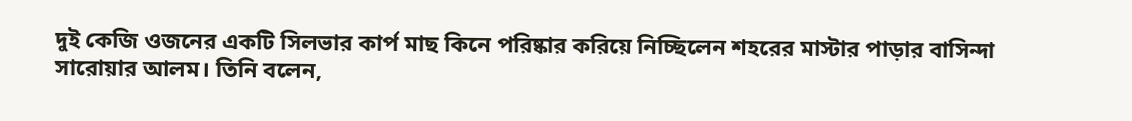দুই কেজি ওজনের একটি সিলভার কার্প মাছ কিনে পরিষ্কার করিয়ে নিচ্ছিলেন শহরের মাস্টার পাড়ার বাসিন্দা সারোয়ার আলম। তিনি বলেন,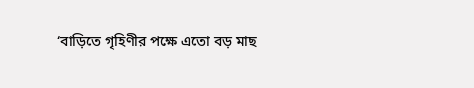‘বাড়িতে গৃহিণীর পক্ষে এতো বড় মাছ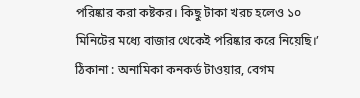পরিষ্কার করা কষ্টকর। কিছু টাকা খরচ হলেও ১০ মিনিটের মধ্যে বাজার থেকেই পরিষ্কার করে নিয়েছি।’
ঠিকানা : অনামিকা কনকর্ড টাওয়ার, বেগম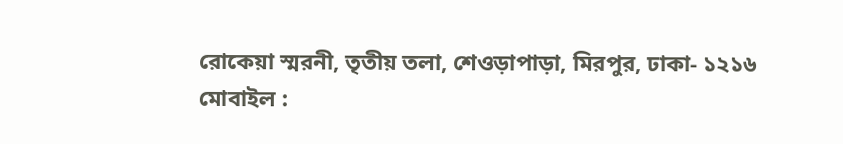রোকেয়া স্মরনী, তৃতীয় তলা, শেওড়াপাড়া, মিরপুর, ঢাকা- ১২১৬
মোবাইল :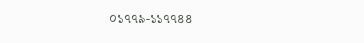০১৭৭৯-১১৭৭৪৪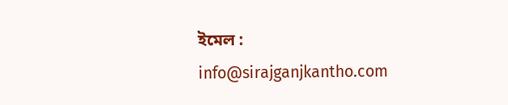ইমেল : info@sirajganjkantho.com